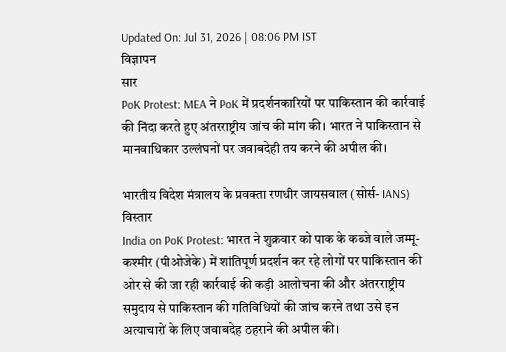Updated On: Jul 31, 2026 | 08:06 PM IST
विज्ञापन
सार
PoK Protest: MEA ने PoK में प्रदर्शनकारियों पर पाकिस्तान की कार्रवाई की निंदा करते हुए अंतरराष्ट्रीय जांच की मांग की। भारत ने पाकिस्तान से मानवाधिकार उल्लंघनों पर जवाबदेही तय करने की अपील की।

भारतीय विदेश मंत्रालय के प्रवक्ता रणधीर जायसवाल (सोर्स- IANS)
विस्तार
India on PoK Protest: भारत ने शुक्रवार को पाक के कब्जे वाले जम्मू-कश्मीर (पीओजेके) में शांतिपूर्ण प्रदर्शन कर रहे लोगों पर पाकिस्तान की ओर से की जा रही कार्रवाई की कड़ी आलोचना की और अंतरराष्ट्रीय समुदाय से पाकिस्तान की गतिविधियों की जांच करने तथा उसे इन अत्याचारों के लिए जवाबदेह ठहराने की अपील की।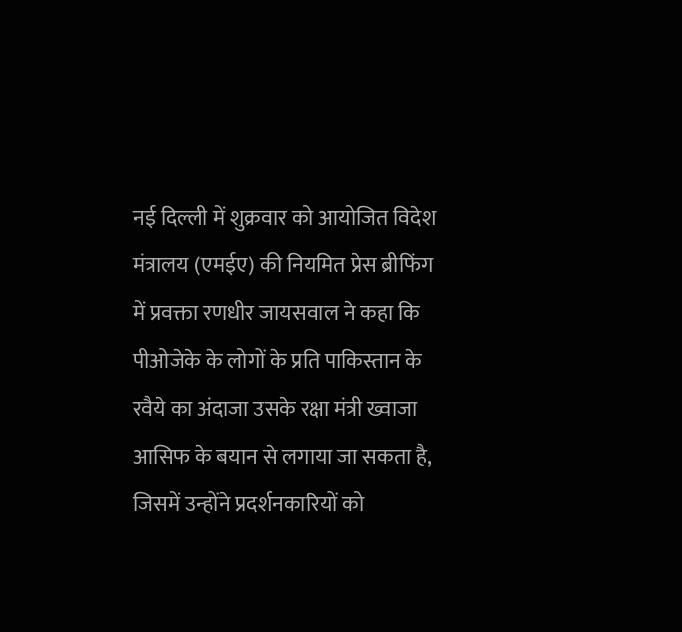नई दिल्ली में शुक्रवार को आयोजित विदेश मंत्रालय (एमईए) की नियमित प्रेस ब्रीफिंग में प्रवक्ता रणधीर जायसवाल ने कहा कि पीओजेके के लोगों के प्रति पाकिस्तान के रवैये का अंदाजा उसके रक्षा मंत्री ख्वाजा आसिफ के बयान से लगाया जा सकता है, जिसमें उन्होंने प्रदर्शनकारियों को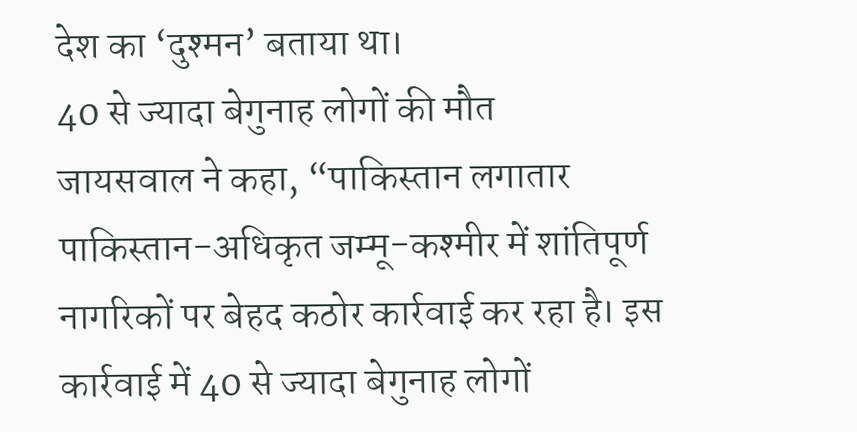देश का ‘दुश्मन’ बताया था।
40 से ज्यादा बेगुनाह लोगों की मौत
जायसवाल ने कहा, “पाकिस्तान लगातार पाकिस्तान-अधिकृत जम्मू-कश्मीर में शांतिपूर्ण नागरिकों पर बेहद कठोर कार्रवाई कर रहा है। इस कार्रवाई में 40 से ज्यादा बेगुनाह लोगों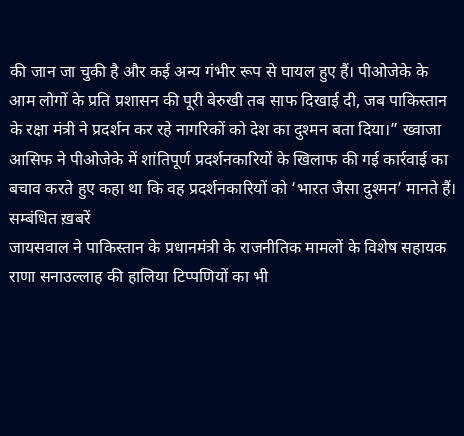की जान जा चुकी है और कई अन्य गंभीर रूप से घायल हुए हैं। पीओजेके के आम लोगों के प्रति प्रशासन की पूरी बेरुखी तब साफ दिखाई दी, जब पाकिस्तान के रक्षा मंत्री ने प्रदर्शन कर रहे नागरिकों को देश का दुश्मन बता दिया।” ख्वाजा आसिफ ने पीओजेके में शांतिपूर्ण प्रदर्शनकारियों के खिलाफ की गई कार्रवाई का बचाव करते हुए कहा था कि वह प्रदर्शनकारियों को ‘भारत जैसा दुश्मन’ मानते हैं।
सम्बंधित ख़बरें
जायसवाल ने पाकिस्तान के प्रधानमंत्री के राजनीतिक मामलों के विशेष सहायक राणा सनाउल्लाह की हालिया टिप्पणियों का भी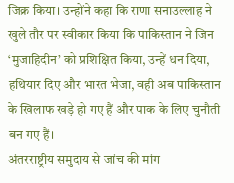जिक्र किया। उन्होंने कहा कि राणा सनाउल्लाह ने खुले तौर पर स्वीकार किया कि पाकिस्तान ने जिन ‘मुजाहिदीन’ को प्रशिक्षित किया, उन्हें धन दिया, हथियार दिए और भारत भेजा, वही अब पाकिस्तान के खिलाफ खड़े हो गए हैं और पाक के लिए चुनौती बन गए हैं।
अंतरराष्ट्रीय समुदाय से जांच की मांग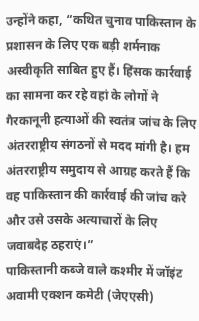उन्होंने कहा, “कथित चुनाव पाकिस्तान के प्रशासन के लिए एक बड़ी शर्मनाक अस्वीकृति साबित हुए हैं। हिंसक कार्रवाई का सामना कर रहे वहां के लोगों ने गैरकानूनी हत्याओं की स्वतंत्र जांच के लिए अंतरराष्ट्रीय संगठनों से मदद मांगी है। हम अंतरराष्ट्रीय समुदाय से आग्रह करते हैं कि वह पाकिस्तान की कार्रवाई की जांच करे और उसे उसके अत्याचारों के लिए जवाबदेह ठहराएं।”
पाकिस्तानी कब्जे वाले कश्मीर में जॉइंट अवामी एक्शन कमेटी (जेएएसी)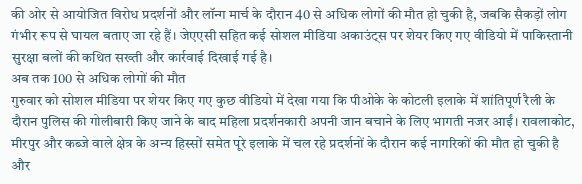की ओर से आयोजित विरोध प्रदर्शनों और लॉन्ग मार्च के दौरान 40 से अधिक लोगों की मौत हो चुकी है, जबकि सैकड़ों लोग गंभीर रूप से घायल बताए जा रहे हैं। जेएएसी सहित कई सोशल मीडिया अकाउंट्स पर शेयर किए गए वीडियो में पाकिस्तानी सुरक्षा बलों की कथित सख्ती और कार्रवाई दिखाई गई है।
अब तक 100 से अधिक लोगों की मौत
गुरुवार को सोशल मीडिया पर शेयर किए गए कुछ वीडियो में देखा गया कि पीओके के कोटली इलाके में शांतिपूर्ण रैली के दौरान पुलिस की गोलीबारी किए जाने के बाद महिला प्रदर्शनकारी अपनी जान बचाने के लिए भागती नजर आईं। रावलाकोट, मीरपुर और कब्जे वाले क्षेत्र के अन्य हिस्सों समेत पूरे इलाके में चल रहे प्रदर्शनों के दौरान कई नागरिकों की मौत हो चुकी है और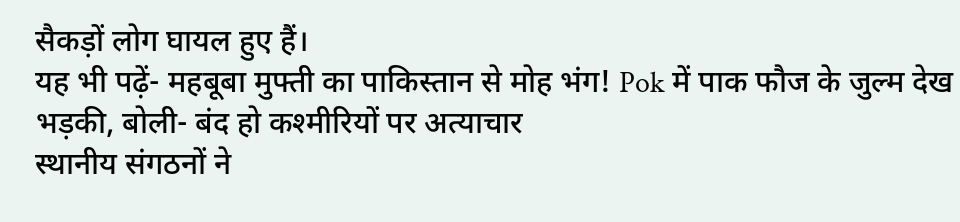सैकड़ों लोग घायल हुए हैं।
यह भी पढ़ें- महबूबा मुफ्ती का पाकिस्तान से मोह भंग! Pok में पाक फौज के जुल्म देख भड़की, बोली- बंद हो कश्मीरियों पर अत्याचार
स्थानीय संगठनों ने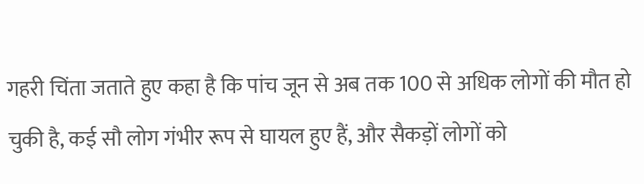गहरी चिंता जताते हुए कहा है कि पांच जून से अब तक 100 से अधिक लोगों की मौत हो चुकी है, कई सौ लोग गंभीर रूप से घायल हुए हैं, और सैकड़ों लोगों को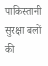पाकिस्तानी सुरक्षा बलों की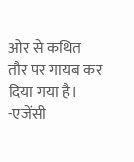ओर से कथित तौर पर गायब कर दिया गया है।
-एजेंसी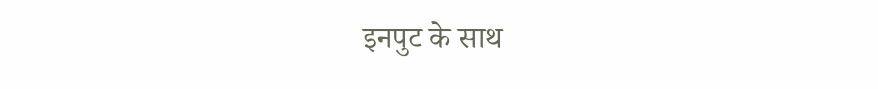इनपुट के साथ